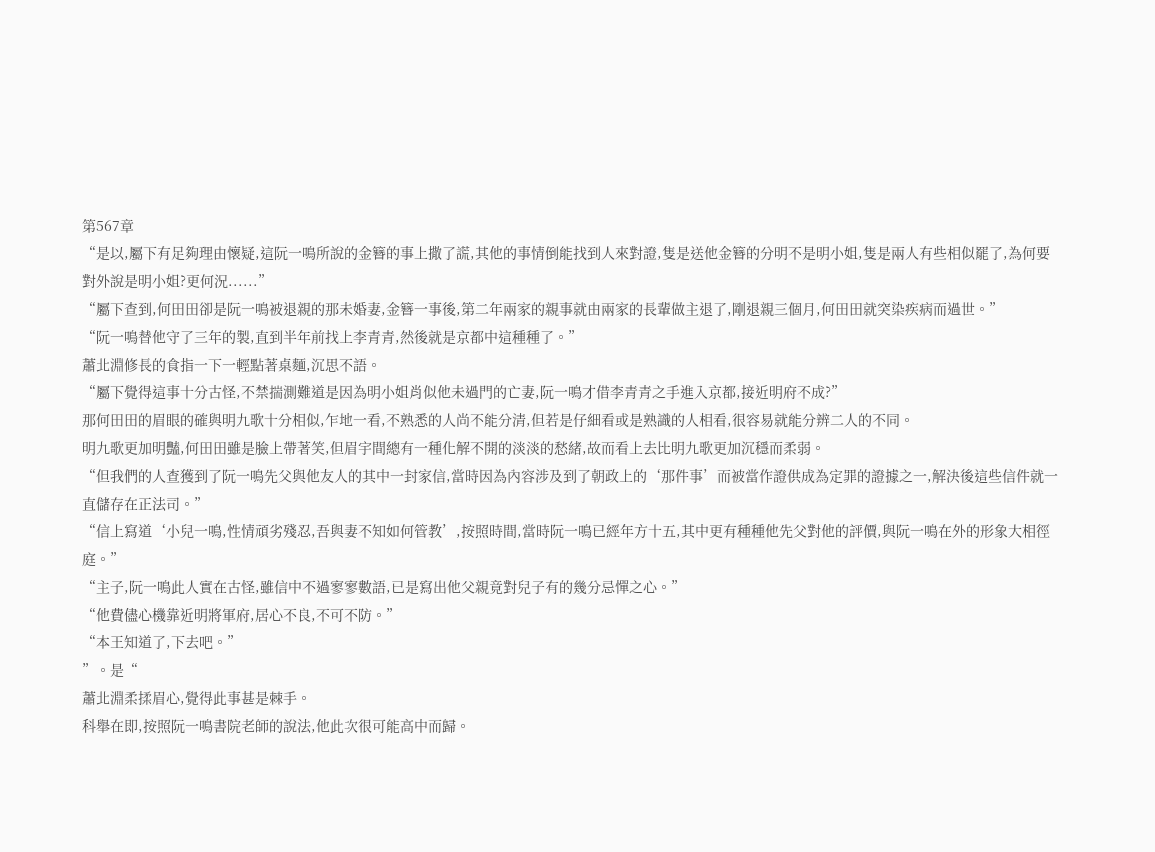第567章
“是以,屬下有足夠理由懷疑,這阮一鳴所說的金簪的事上撒了謊,其他的事情倒能找到人來對證,隻是送他金簪的分明不是明小姐,隻是兩人有些相似罷了,為何要對外說是明小姐?更何況......”
“屬下查到,何田田卻是阮一鳴被退親的那未婚妻,金簪一事後,第二年兩家的親事就由兩家的長輩做主退了,剛退親三個月,何田田就突染疾病而過世。”
“阮一鳴替他守了三年的製,直到半年前找上李青青,然後就是京都中這種種了。”
蕭北淵修長的食指一下一輕點著桌麵,沉思不語。
“屬下覺得這事十分古怪,不禁揣測難道是因為明小姐肖似他未過門的亡妻,阮一鳴才借李青青之手進入京都,接近明府不成?”
那何田田的眉眼的確與明九歌十分相似,乍地一看,不熟悉的人尚不能分清,但若是仔細看或是熟識的人相看,很容易就能分辨二人的不同。
明九歌更加明豔,何田田雖是臉上帶著笑,但眉宇間總有一種化解不開的淡淡的愁緒,故而看上去比明九歌更加沉穩而柔弱。
“但我們的人查獲到了阮一鳴先父與他友人的其中一封家信,當時因為內容涉及到了朝政上的‘那件事’而被當作證供成為定罪的證據之一,解決後這些信件就一直儲存在正法司。”
“信上寫道‘小兒一鳴,性情頑劣殘忍,吾與妻不知如何管教’,按照時間,當時阮一鳴已經年方十五,其中更有種種他先父對他的評價,與阮一鳴在外的形象大相徑庭。”
“主子,阮一鳴此人實在古怪,雖信中不過寥寥數語,已是寫出他父親竟對兒子有的幾分忌憚之心。”
“他費儘心機靠近明將軍府,居心不良,不可不防。”
“本王知道了,下去吧。”
”。是“
蕭北淵柔揉眉心,覺得此事甚是棘手。
科舉在即,按照阮一鳴書院老師的說法,他此次很可能高中而歸。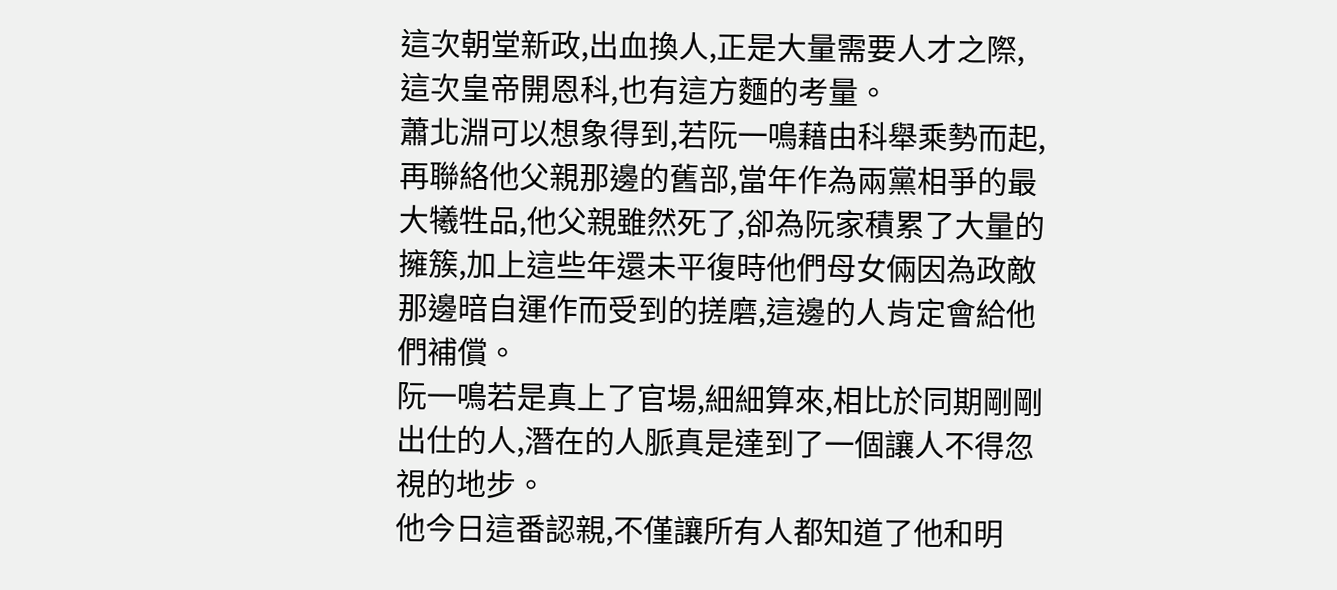這次朝堂新政,出血換人,正是大量需要人才之際,這次皇帝開恩科,也有這方麵的考量。
蕭北淵可以想象得到,若阮一鳴藉由科舉乘勢而起,再聯絡他父親那邊的舊部,當年作為兩黨相爭的最大犧牲品,他父親雖然死了,卻為阮家積累了大量的擁簇,加上這些年還未平復時他們母女倆因為政敵那邊暗自運作而受到的搓磨,這邊的人肯定會給他們補償。
阮一鳴若是真上了官場,細細算來,相比於同期剛剛出仕的人,潛在的人脈真是達到了一個讓人不得忽視的地步。
他今日這番認親,不僅讓所有人都知道了他和明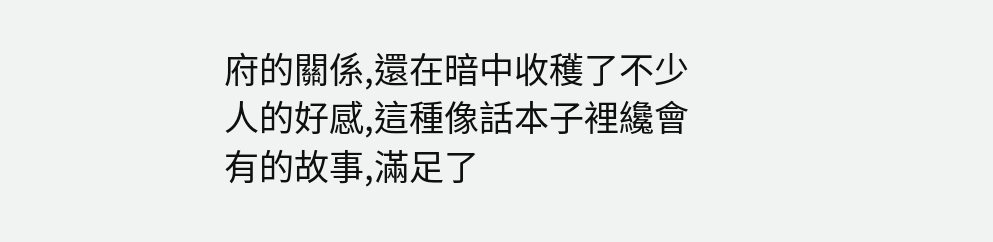府的關係,還在暗中收穫了不少人的好感,這種像話本子裡纔會有的故事,滿足了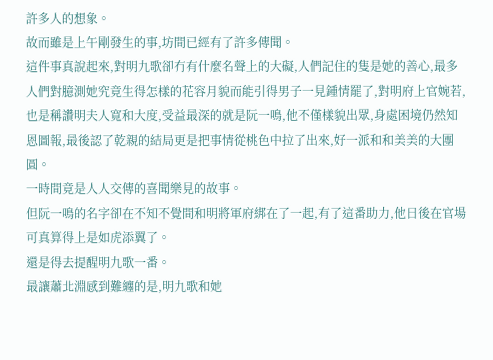許多人的想象。
故而雖是上午剛發生的事,坊間已經有了許多傳聞。
這件事真說起來,對明九歌卻冇有什麼名聲上的大礙,人們記住的隻是她的善心,最多人們對臆測她究竟生得怎樣的花容月貌而能引得男子一見鍾情罷了,對明府上官婉若,也是稱讚明夫人寬和大度,受益最深的就是阮一鳴,他不僅樣貌出眾,身處困境仍然知恩圖報,最後認了乾親的結局更是把事情從桃色中拉了出來,好一派和和美美的大團圓。
一時間竟是人人交傳的喜聞樂見的故事。
但阮一鳴的名字卻在不知不覺間和明將軍府綁在了一起,有了這番助力,他日後在官場可真算得上是如虎添翼了。
還是得去提醒明九歌一番。
最讓蕭北淵感到難纏的是,明九歌和她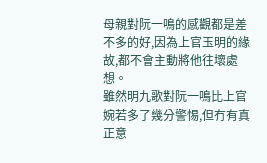母親對阮一鳴的感觀都是差不多的好,因為上官玉明的緣故,都不會主動將他往壞處想。
雖然明九歌對阮一鳴比上官婉若多了幾分警惕,但冇有真正意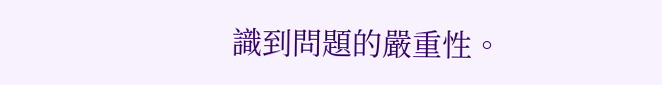識到問題的嚴重性。